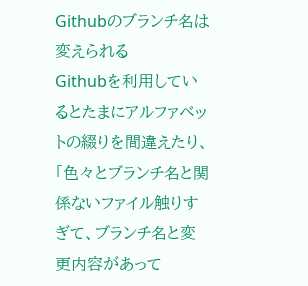Githubのブランチ名は変えられる
Githubを利用しているとたまにアルファベットの綴りを間違えたり、「色々とブランチ名と関係ないファイル触りすぎて、ブランチ名と変更内容があって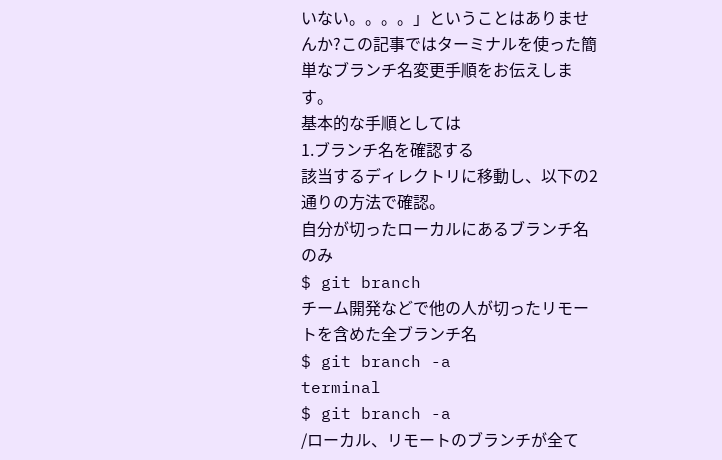いない。。。。」ということはありませんか?この記事ではターミナルを使った簡単なブランチ名変更手順をお伝えします。
基本的な手順としては
1.ブランチ名を確認する
該当するディレクトリに移動し、以下の2通りの方法で確認。
自分が切ったローカルにあるブランチ名のみ
$ git branch
チーム開発などで他の人が切ったリモートを含めた全ブランチ名
$ git branch -a
terminal
$ git branch -a
/ローカル、リモートのブランチが全て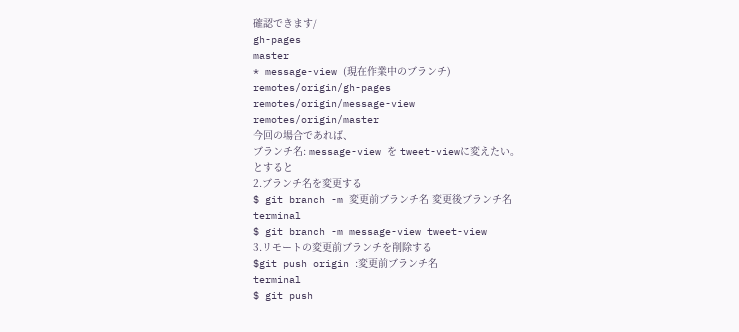確認できます/
gh-pages
master
* message-view (現在作業中のブランチ)
remotes/origin/gh-pages
remotes/origin/message-view
remotes/origin/master
今回の場合であれば、
ブランチ名: message-view を tweet-viewに変えたい。
とすると
2.ブランチ名を変更する
$ git branch -m 変更前ブランチ名 変更後ブランチ名
terminal
$ git branch -m message-view tweet-view
3.リモートの変更前ブランチを削除する
$git push origin :変更前ブランチ名
terminal
$ git push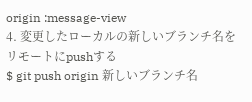origin :message-view
4. 変更したローカルの新しいブランチ名をリモートにpushする
$ git push origin 新しいブランチ名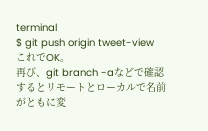terminal
$ git push origin tweet-view
これでOK。
再び、git branch -aなどで確認するとリモートとローカルで名前がともに変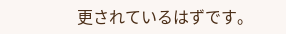更されているはずです。